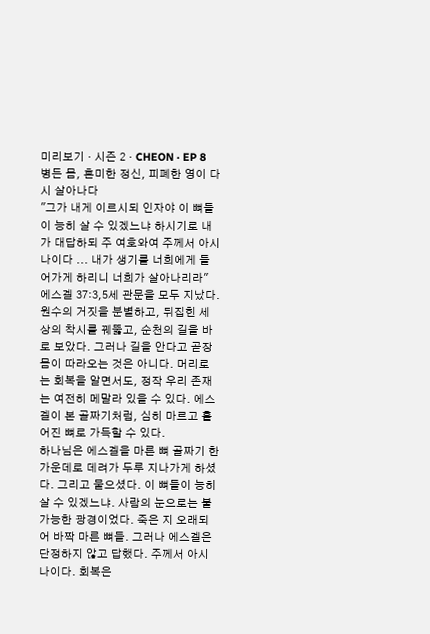미리보기 · 시즌 2 · CHEON · EP 8
병든 몸, 혼미한 정신, 피폐한 영이 다시 살아나다
"그가 내게 이르시되 인자야 이 뼈들이 능히 살 수 있겠느냐 하시기로 내가 대답하되 주 여호와여 주께서 아시나이다 ... 내가 생기를 너희에게 들어가게 하리니 너희가 살아나리라"
에스겔 37:3,5세 관문을 모두 지났다. 원수의 거짓을 분별하고, 뒤집힌 세상의 착시를 꿰뚫고, 순천의 길을 바로 보았다. 그러나 길을 안다고 곧장 몸이 따라오는 것은 아니다. 머리로는 회복을 알면서도, 정작 우리 존재는 여전히 메말라 있을 수 있다. 에스겔이 본 골짜기처럼, 심히 마르고 흩어진 뼈로 가득할 수 있다.
하나님은 에스겔을 마른 뼈 골짜기 한가운데로 데려가 두루 지나가게 하셨다. 그리고 물으셨다. 이 뼈들이 능히 살 수 있겠느냐. 사람의 눈으로는 불가능한 광경이었다. 죽은 지 오래되어 바짝 마른 뼈들. 그러나 에스겔은 단정하지 않고 답했다. 주께서 아시나이다. 회복은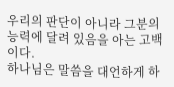우리의 판단이 아니라 그분의 능력에 달려 있음을 아는 고백이다.
하나님은 말씀을 대언하게 하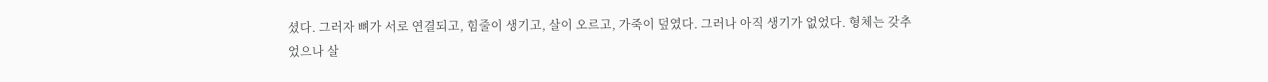셨다. 그러자 뼈가 서로 연결되고, 힘줄이 생기고, 살이 오르고, 가죽이 덮였다. 그러나 아직 생기가 없었다. 형체는 갖추었으나 살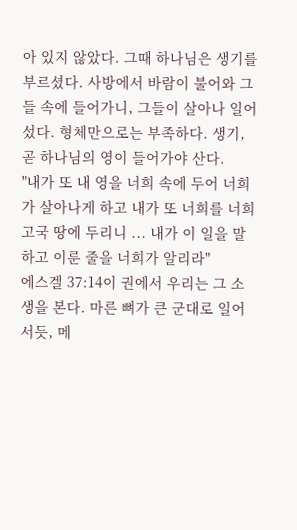아 있지 않았다. 그때 하나님은 생기를 부르셨다. 사방에서 바람이 불어와 그들 속에 들어가니, 그들이 살아나 일어섰다. 형체만으로는 부족하다. 생기, 곧 하나님의 영이 들어가야 산다.
"내가 또 내 영을 너희 속에 두어 너희가 살아나게 하고 내가 또 너희를 너희 고국 땅에 두리니 ... 내가 이 일을 말하고 이룬 줄을 너희가 알리라"
에스겔 37:14이 권에서 우리는 그 소생을 본다. 마른 뼈가 큰 군대로 일어서듯, 메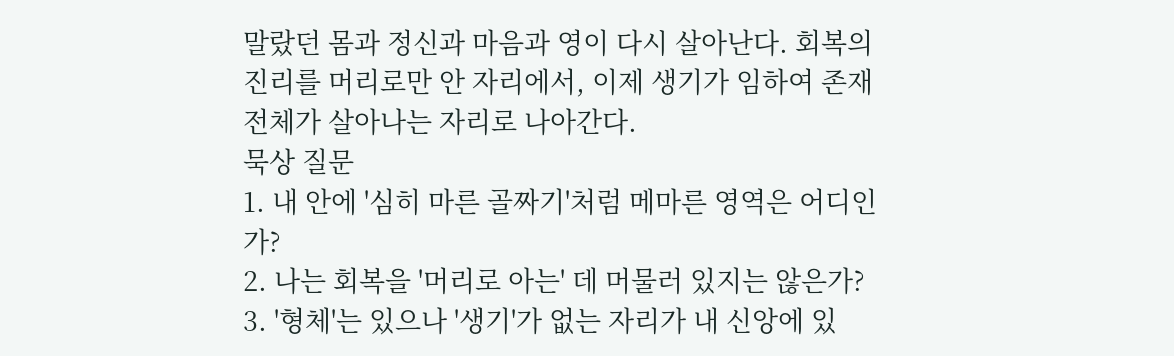말랐던 몸과 정신과 마음과 영이 다시 살아난다. 회복의 진리를 머리로만 안 자리에서, 이제 생기가 임하여 존재 전체가 살아나는 자리로 나아간다.
묵상 질문
1. 내 안에 '심히 마른 골짜기'처럼 메마른 영역은 어디인가?
2. 나는 회복을 '머리로 아는' 데 머물러 있지는 않은가?
3. '형체'는 있으나 '생기'가 없는 자리가 내 신앙에 있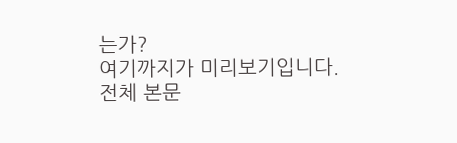는가?
여기까지가 미리보기입니다.
전체 본문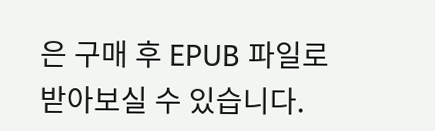은 구매 후 EPUB 파일로 받아보실 수 있습니다.